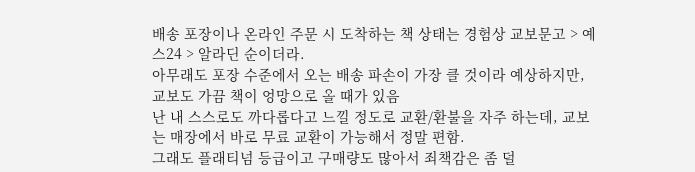배송 포장이나 온라인 주문 시 도착하는 책 상태는 경험상 교보문고 > 예스24 > 알라딘 순이더라.
아무래도 포장 수준에서 오는 배송 파손이 가장 클 것이라 예상하지만, 교보도 가끔 책이 엉망으로 올 때가 있음
난 내 스스로도 까다롭다고 느낄 정도로 교환/환불을 자주 하는데, 교보는 매장에서 바로 무료 교환이 가능해서 정말 편함.
그래도 플래티넘 등급이고 구매량도 많아서 죄책감은 좀 덜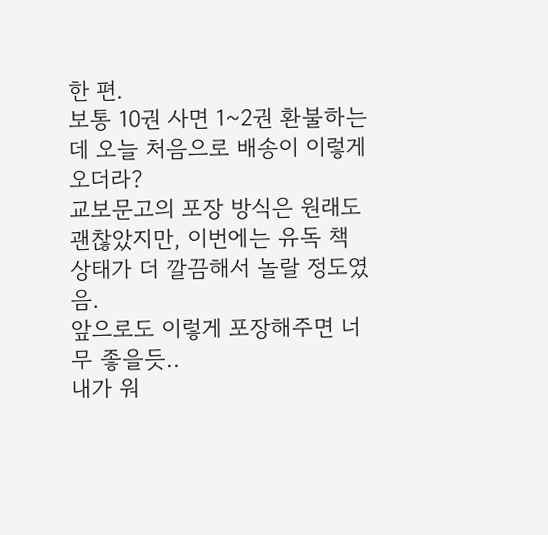한 편.
보통 10권 사면 1~2권 환불하는데 오늘 처음으로 배송이 이렇게 오더라?
교보문고의 포장 방식은 원래도 괜찮았지만, 이번에는 유독 책 상태가 더 깔끔해서 놀랄 정도였음.
앞으로도 이렇게 포장해주면 너무 좋을듯..
내가 워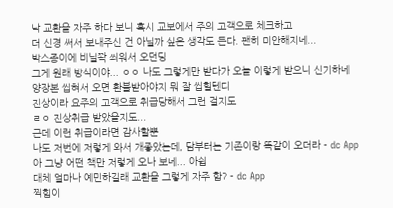낙 교환을 자주 하다 보니 혹시 교보에서 주의 고객으로 체크하고
더 신경 써서 보내주신 건 아닐까 싶은 생각도 든다. 괜히 미안해지네...
박스종이에 비닐쫙 씌워서 오던딩
그게 원래 방식이야... ㅇㅇ 나도 그렇게만 받다가 오늘 이렇게 받으니 신기하네
양장본 씹혀서 오면 환불받아야지 뭐 잘 씹힐텐디
진상이라 요주의 고객으로 취급당해서 그런 걸지도
ㄹㅇ 진상취급 받았을지도...
근데 이런 취급이라면 감사할뿐
나도 저번에 저렇게 와서 개좋았는데, 담부터는 기존이랑 똑같이 오더라 - dc App
아 그냥 어떤 책만 저렇게 오나 보네... 아쉽
대체 얼마나 예민하길래 교환을 그렇게 자주 함? - dc App
찍힘이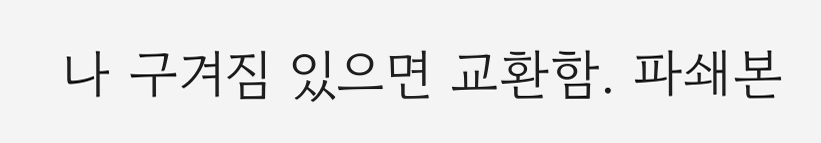나 구겨짐 있으면 교환함. 파쇄본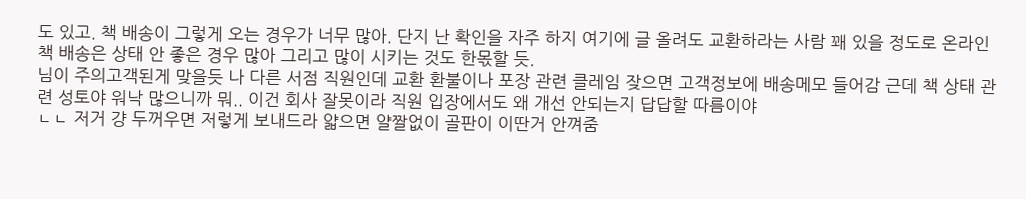도 있고. 책 배송이 그렇게 오는 경우가 너무 많아. 단지 난 확인을 자주 하지 여기에 글 올려도 교환하라는 사람 꽤 있을 정도로 온라인 책 배송은 상태 안 좋은 경우 많아 그리고 많이 시키는 것도 한몫할 듯.
님이 주의고객된게 맞을듯 나 다른 서점 직원인데 교환 환불이나 포장 관련 클레임 잦으면 고객정보에 배송메모 들어감 근데 책 상태 관련 성토야 워낙 많으니까 뭐.. 이건 회사 잘못이라 직원 입장에서도 왜 개선 안되는지 답답할 따름이야
ㄴㄴ 저거 걍 두꺼우면 저렇게 보내드라 얇으면 얄짤없이 골판이 이딴거 안껴줌